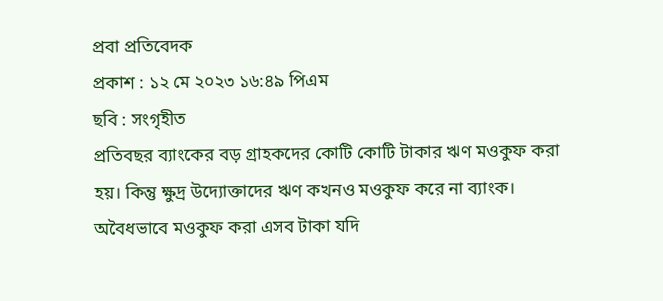প্রবা প্রতিবেদক
প্রকাশ : ১২ মে ২০২৩ ১৬:৪৯ পিএম
ছবি : সংগৃহীত
প্রতিবছর ব্যাংকের বড় গ্রাহকদের কোটি কোটি টাকার ঋণ মওকুফ করা হয়। কিন্তু ক্ষুদ্র উদ্যোক্তাদের ঋণ কখনও মওকুফ করে না ব্যাংক। অবৈধভাবে মওকুফ করা এসব টাকা যদি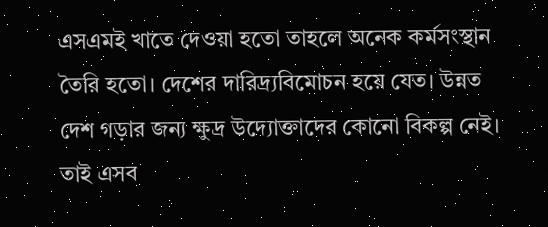এসএমই খাতে দেওয়া হতো তাহলে অনেক কর্মসংস্থান তৈরি হতো। দেশের দারিদ্র্যবিমোচন হয়ে যেত। উন্নত দেশ গড়ার জন্য ক্ষুদ্র উদ্যোক্তাদের কোনো বিকল্প নেই। তাই এসব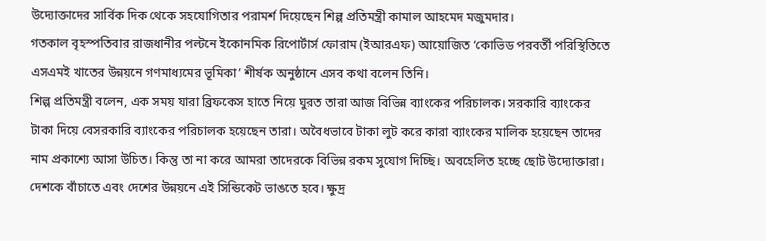উদ্যোক্তাদের সার্বিক দিক থেকে সহযোগিতার পরামর্শ দিয়েছেন শিল্প প্রতিমন্ত্রী কামাল আহমেদ মজুমদার।
গতকাল বৃহস্পতিবার রাজধানীর পল্টনে ইকোনমিক রিপোর্টার্স ফোরাম (ইআরএফ) আয়োজিত ‘কোভিড পরবর্তী পরিস্থিতিতে এসএমই খাতের উন্নয়নে গণমাধ্যমের ভূমিকা’ শীর্ষক অনুষ্ঠানে এসব কথা বলেন তিনি।
শিল্প প্রতিমন্ত্রী বলেন, এক সময় যারা ব্রিফকেস হাতে নিয়ে ঘুরত তারা আজ বিভিন্ন ব্যাংকের পরিচালক। সরকারি ব্যাংকের টাকা দিয়ে বেসরকারি ব্যাংকের পরিচালক হয়েছেন তারা। অবৈধভাবে টাকা লুট করে কারা ব্যাংকের মালিক হয়েছেন তাদের নাম প্রকাশ্যে আসা উচিত। কিন্তু তা না করে আমরা তাদেরকে বিভিন্ন রকম সুযোগ দিচ্ছি। অবহেলিত হচ্ছে ছোট উদ্যোক্তারা। দেশকে বাঁচাতে এবং দেশের উন্নয়নে এই সিন্ডিকেট ভাঙতে হবে। ক্ষুদ্র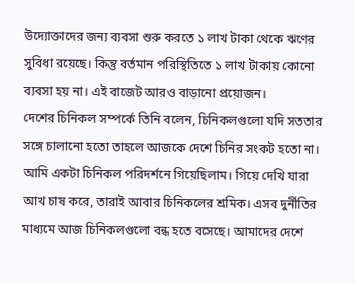উদ্যোক্তাদের জন্য ব্যবসা শুরু করতে ১ লাখ টাকা থেকে ঋণের সুবিধা রয়েছে। কিন্তু বর্তমান পরিস্থিতিতে ১ লাখ টাকায় কোনো ব্যবসা হয় না। এই বাজেট আরও বাড়ানো প্রয়োজন।
দেশের চিনিকল সম্পর্কে তিনি বলেন, চিনিকলগুলো যদি সততার সঙ্গে চালানো হতো তাহলে আজকে দেশে চিনির সংকট হতো না। আমি একটা চিনিকল পরিদর্শনে গিয়েছিলাম। গিয়ে দেখি যারা আখ চাষ করে, তারাই আবার চিনিকলের শ্রমিক। এসব দুর্নীতির মাধ্যমে আজ চিনিকলগুলো বন্ধ হতে বসেছে। আমাদের দেশে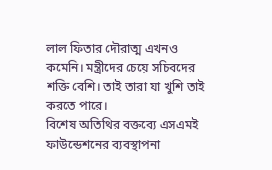লাল ফিতার দৌরাত্ম এখনও কমেনি। মন্ত্রীদের চেয়ে সচিবদের শক্তি বেশি। তাই তারা যা খুশি তাই করতে পারে।
বিশেষ অতিথির বক্তব্যে এসএমই ফাউন্ডেশনের ব্যবস্থাপনা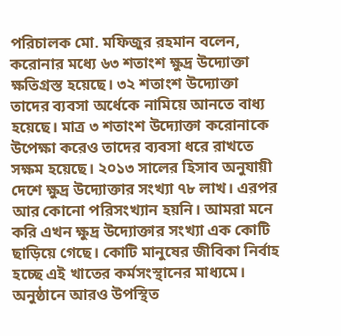পরিচালক মো. মফিজুর রহমান বলেন, করোনার মধ্যে ৬৩ শতাংশ ক্ষুদ্র উদ্যোক্তা ক্ষতিগ্রস্ত হয়েছে। ৩২ শতাংশ উদ্যোক্তা তাদের ব্যবসা অর্ধেকে নামিয়ে আনতে বাধ্য হয়েছে। মাত্র ৩ শতাংশ উদ্যোক্তা করোনাকে উপেক্ষা করেও তাদের ব্যবসা ধরে রাখতে সক্ষম হয়েছে। ২০১৩ সালের হিসাব অনুযায়ী দেশে ক্ষুদ্র উদ্যোক্তার সংখ্যা ৭৮ লাখ। এরপর আর কোনো পরিসংখ্যান হয়নি। আমরা মনে করি এখন ক্ষুদ্র উদ্যোক্তার সংখ্যা এক কোটি ছাড়িয়ে গেছে। কোটি মানুষের জীবিকা নির্বাহ হচ্ছে এই খাতের কর্মসংস্থানের মাধ্যমে।
অনুষ্ঠানে আরও উপস্থিত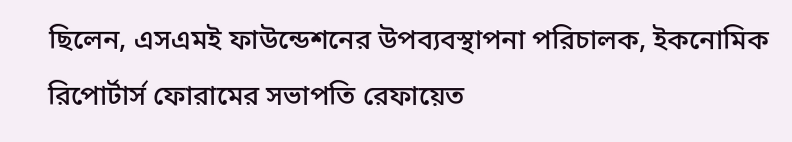ছিলেন, এসএমই ফাউন্ডেশনের উপব্যবস্থাপনা পরিচালক, ইকনোমিক রিপোর্টার্স ফোরামের সভাপতি রেফায়েত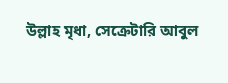উল্লাহ মৃধা, সেক্রেটারি আবুল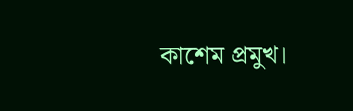কাশেম প্রমুখ।